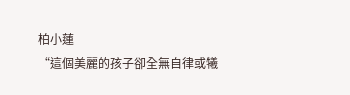柏小蓮
“這個美麗的孩子卻全無自律或犧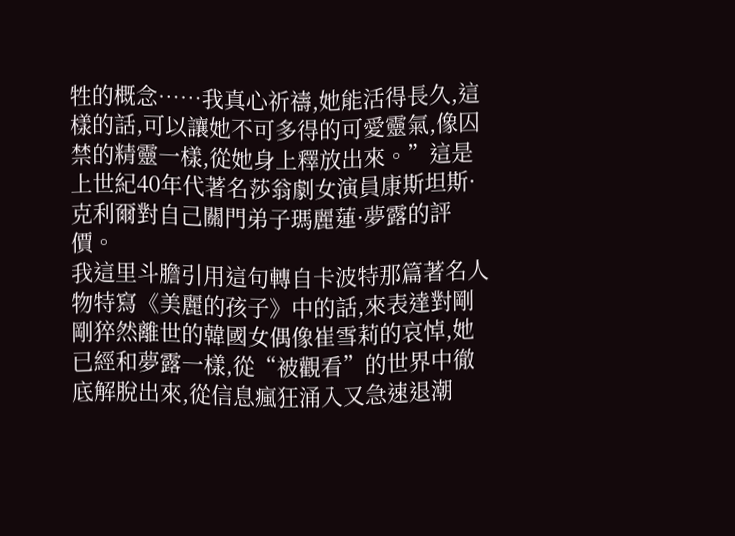牲的概念……我真心祈禱,她能活得長久,這樣的話,可以讓她不可多得的可愛靈氣,像囚禁的精靈一樣,從她身上釋放出來。”這是上世紀40年代著名莎翁劇女演員康斯坦斯·克利爾對自己關門弟子瑪麗蓮·夢露的評價。
我這里斗膽引用這句轉自卡波特那篇著名人物特寫《美麗的孩子》中的話,來表達對剛剛猝然離世的韓國女偶像崔雪莉的哀悼,她已經和夢露一樣,從“被觀看”的世界中徹底解脫出來,從信息瘋狂涌入又急速退潮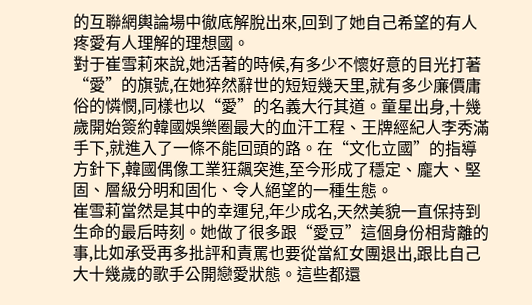的互聯網輿論場中徹底解脫出來,回到了她自己希望的有人疼愛有人理解的理想國。
對于崔雪莉來說,她活著的時候,有多少不懷好意的目光打著“愛”的旗號,在她猝然辭世的短短幾天里,就有多少廉價庸俗的憐憫,同樣也以“愛”的名義大行其道。童星出身,十幾歲開始簽約韓國娛樂圈最大的血汗工程、王牌經紀人李秀滿手下,就進入了一條不能回頭的路。在“文化立國”的指導方針下,韓國偶像工業狂飆突進,至今形成了穩定、龐大、堅固、層級分明和固化、令人絕望的一種生態。
崔雪莉當然是其中的幸運兒,年少成名,天然美貌一直保持到生命的最后時刻。她做了很多跟“愛豆”這個身份相背離的事,比如承受再多批評和責罵也要從當紅女團退出,跟比自己大十幾歲的歌手公開戀愛狀態。這些都還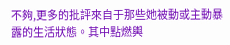不夠,更多的批評來自于那些她被動或主動暴露的生活狀態。其中點燃輿